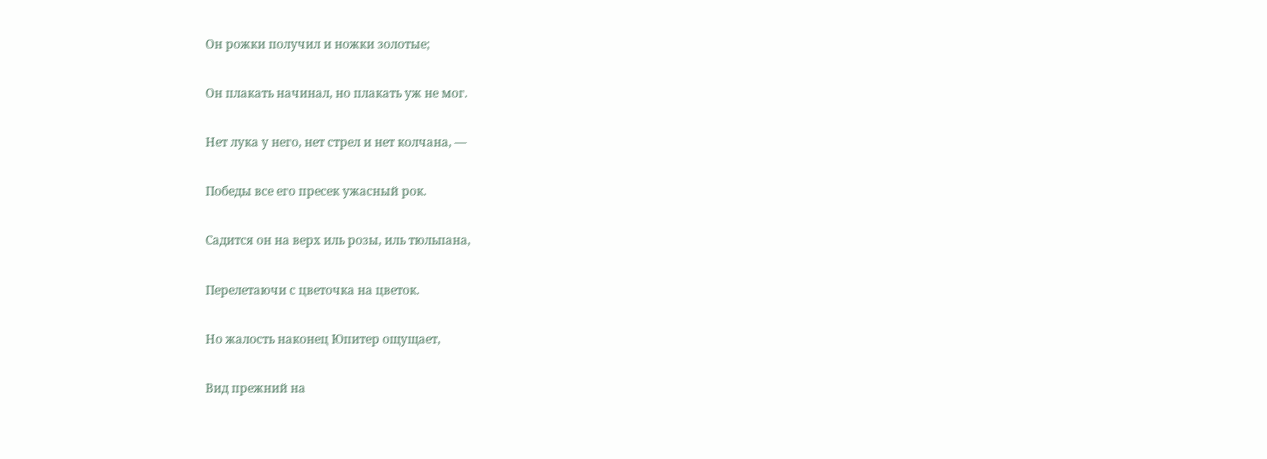Он рожки получил и ножки золотые;

Он плакать начинал, но плакать уж не мог.

Нет лука у него, нет стрел и нет колчана, —

Победы все его пресек ужасный рок.

Садится он на верх иль розы, иль тюльпана,

Перелетаючи с цветочка на цветок.

Но жалость наконец Юпитер ощущает,

Вид прежний на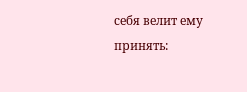себя велит ему принять: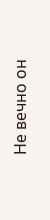Не вечно он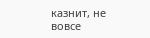казнит, не вовсе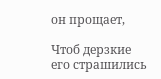он прощает,

Чтоб дерзкие его страшились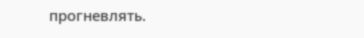прогневлять.